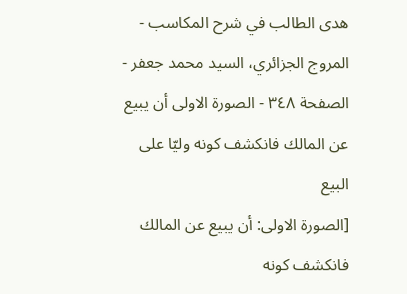هدى الطالب في شرح المكاسب - المروج الجزائري، السيد محمد جعفر - الصفحة ٣٤٨ - الصورة الاولى أن يبيع عن المالك فانكشف كونه وليّا على البيع
[الصورة الاولى: أن يبيع عن المالك فانكشف كونه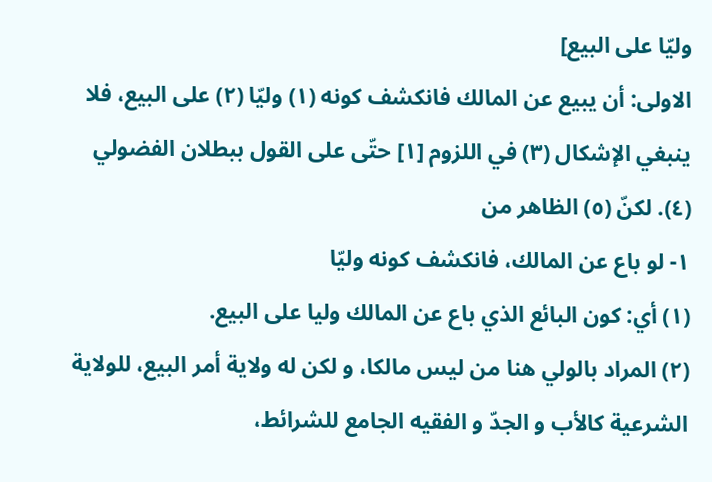وليّا على البيع]
الاولى: أن يبيع عن المالك فانكشف كونه (١) وليّا (٢) على البيع، فلا ينبغي الإشكال (٣) في اللزوم [١] حتّى على القول ببطلان الفضولي (٤). لكنّ (٥) الظاهر من
١- لو باع عن المالك، فانكشف كونه وليّا
(١) أي: كون البائع الذي باع عن المالك وليا على البيع.
(٢) المراد بالولي هنا من ليس مالكا، و لكن له ولاية أمر البيع، للولاية الشرعية كالأب و الجدّ و الفقيه الجامع للشرائط،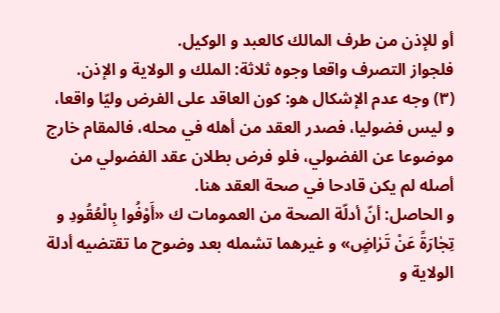أو للإذن من طرف المالك كالعبد و الوكيل.
فلجواز التصرف واقعا وجوه ثلاثة: الملك و الولاية و الإذن.
(٣) وجه عدم الإشكال هو: كون العاقد على الفرض وليّا واقعا، و ليس فضوليا، فصدر العقد من أهله في محله، فالمقام خارج موضوعا عن الفضولي، فلو فرض بطلان عقد الفضولي من أصله لم يكن قادحا في صحة العقد هنا.
و الحاصل: أنّ أدلّة الصحة من العمومات ك «أَوْفُوا بِالْعُقُودِ و تِجٰارَةً عَنْ تَرٰاضٍ» و غيرهما تشمله بعد وضوح ما تقتضيه أدلة الولاية و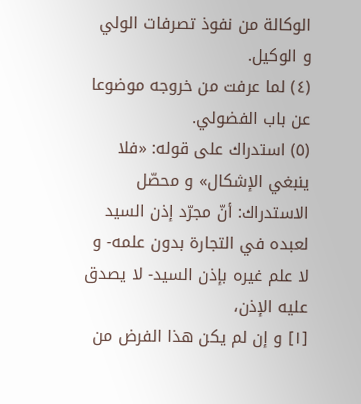الوكالة من نفوذ تصرفات الولي و الوكيل.
(٤) لما عرفت من خروجه موضوعا عن باب الفضولي.
(٥) استدراك على قوله: «فلا ينبغي الإشكال» و محصّل الاستدراك: أنّ مجرّد إذن السيد لعبده في التجارة بدون علمه- و لا علم غيره بإذن السيد- لا يصدق عليه الإذن،
[١] و إن لم يكن هذا الفرض من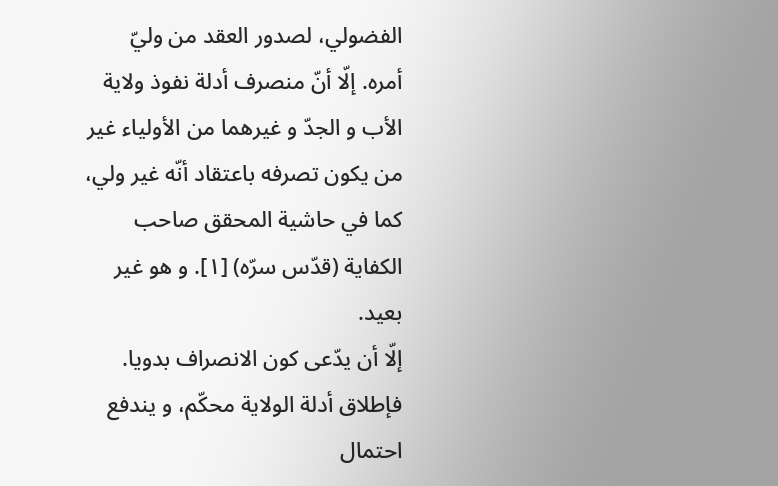الفضولي، لصدور العقد من وليّ أمره. إلّا أنّ منصرف أدلة نفوذ ولاية الأب و الجدّ و غيرهما من الأولياء غير من يكون تصرفه باعتقاد أنّه غير ولي، كما في حاشية المحقق صاحب الكفاية (قدّس سرّه) [١]. و هو غير بعيد.
إلّا أن يدّعى كون الانصراف بدويا. فإطلاق أدلة الولاية محكّم، و يندفع احتمال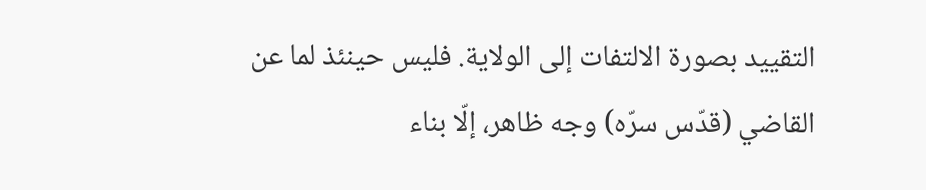التقييد بصورة الالتفات إلى الولاية. فليس حينئذ لما عن القاضي (قدّس سرّه) وجه ظاهر، إلّا بناء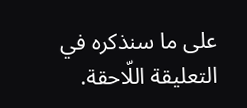على ما سنذكره في التعليقة اللّاحقة.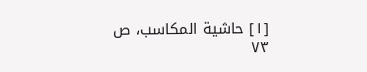[١] حاشية المكاسب، ص ٧٣